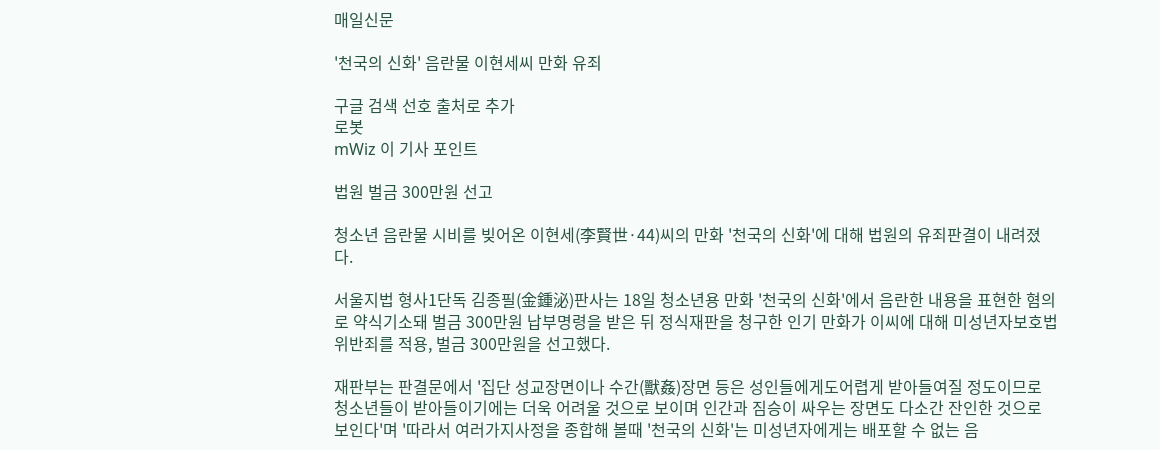매일신문

'천국의 신화' 음란물 이현세씨 만화 유죄

구글 검색 선호 출처로 추가
로봇
mWiz 이 기사 포인트

법원 벌금 300만원 선고

청소년 음란물 시비를 빚어온 이현세(李賢世·44)씨의 만화 '천국의 신화'에 대해 법원의 유죄판결이 내려졌다.

서울지법 형사1단독 김종필(金鍾泌)판사는 18일 청소년용 만화 '천국의 신화'에서 음란한 내용을 표현한 혐의로 약식기소돼 벌금 300만원 납부명령을 받은 뒤 정식재판을 청구한 인기 만화가 이씨에 대해 미성년자보호법 위반죄를 적용, 벌금 300만원을 선고했다.

재판부는 판결문에서 '집단 성교장면이나 수간(獸姦)장면 등은 성인들에게도어렵게 받아들여질 정도이므로 청소년들이 받아들이기에는 더욱 어려울 것으로 보이며 인간과 짐승이 싸우는 장면도 다소간 잔인한 것으로 보인다'며 '따라서 여러가지사정을 종합해 볼때 '천국의 신화'는 미성년자에게는 배포할 수 없는 음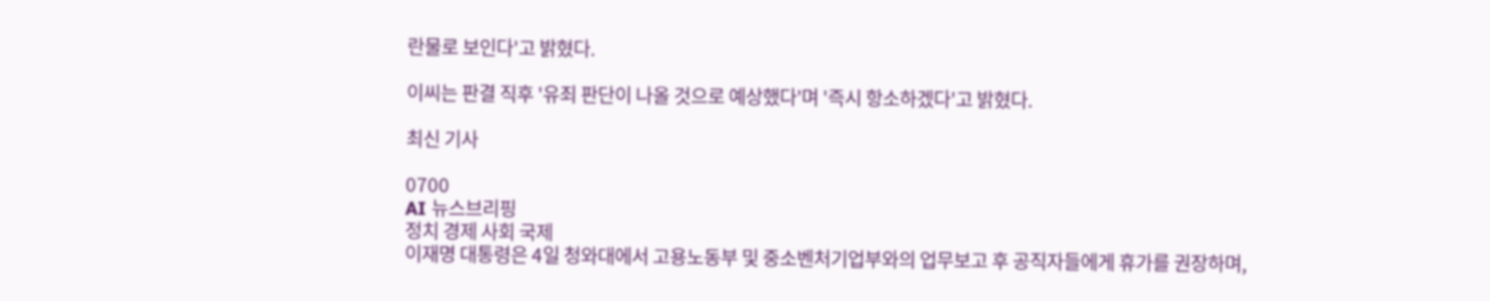란물로 보인다'고 밝혔다.

이씨는 판결 직후 '유죄 판단이 나올 것으로 예상했다'며 '즉시 항소하겠다'고 밝혔다.

최신 기사

0700
AI 뉴스브리핑
정치 경제 사회 국제
이재명 대통령은 4일 청와대에서 고용노동부 및 중소벤처기업부와의 업무보고 후 공직자들에게 휴가를 권장하며,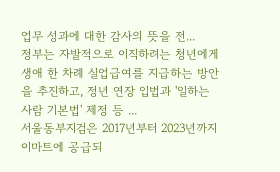업무 성과에 대한 감사의 뜻을 전...
정부는 자발적으로 이직하려는 청년에게 생애 한 차례 실업급여를 지급하는 방안을 추진하고, 정년 연장 입법과 '일하는 사람 기본법' 제정 등 ...
서울동부지검은 2017년부터 2023년까지 이마트에 공급되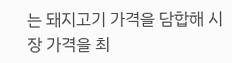는 돼지고기 가격을 담합해 시장 가격을 최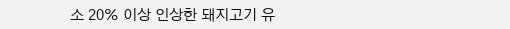소 20% 이상 인상한 돼지고기 유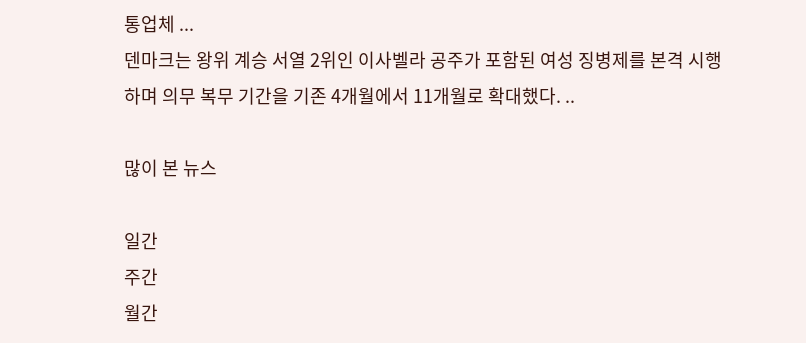통업체 ...
덴마크는 왕위 계승 서열 2위인 이사벨라 공주가 포함된 여성 징병제를 본격 시행하며 의무 복무 기간을 기존 4개월에서 11개월로 확대했다. ..

많이 본 뉴스

일간
주간
월간